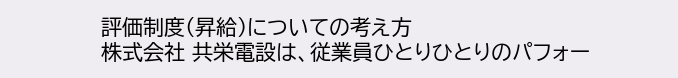評価制度(昇給)についての考え方
株式会社 共栄電設は、従業員ひとりひとりのパフォー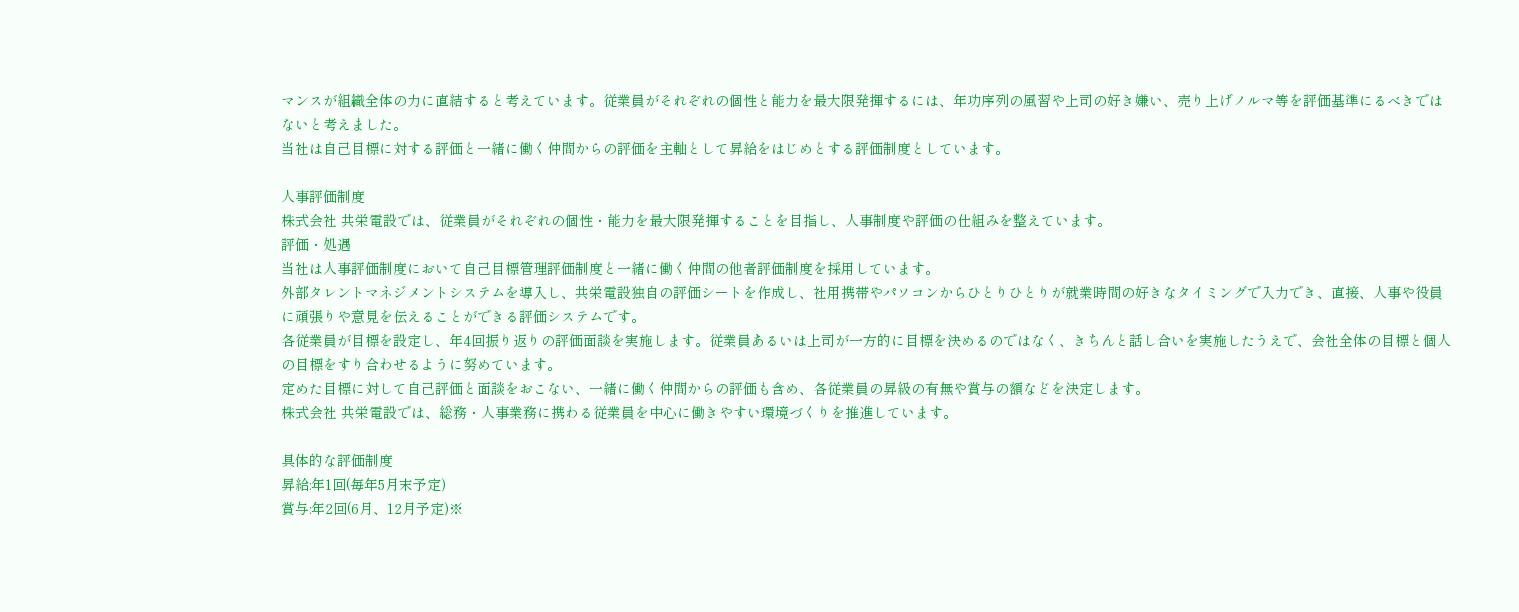マンスが組織全体の力に直結すると考えています。従業員がそれぞれの個性と能力を最大限発揮するには、年功序列の風習や上司の好き嫌い、売り上げノルマ等を評価基準にるべきではないと考えました。
当社は自己目標に対する評価と一緒に働く仲間からの評価を主軸として昇給をはじめとする評価制度としています。

人事評価制度
株式会社 共栄電設では、従業員がそれぞれの個性・能力を最大限発揮することを目指し、人事制度や評価の仕組みを整えています。
評価・処遇
当社は人事評価制度において自己目標管理評価制度と一緒に働く仲間の他者評価制度を採用しています。
外部タレントマネジメントシステムを導入し、共栄電設独自の評価シートを作成し、社用携帯やパソコンからひとりひとりが就業時間の好きなタイミングで入力でき、直接、人事や役員に頑張りや意見を伝えることができる評価システムです。
各従業員が目標を設定し、年4回振り返りの評価面談を実施します。従業員あるいは上司が一方的に目標を決めるのではなく、きちんと話し合いを実施したうえで、会社全体の目標と個人の目標をすり合わせるように努めています。
定めた目標に対して自己評価と面談をおこない、一緒に働く仲間からの評価も含め、各従業員の昇級の有無や賞与の額などを決定します。
株式会社 共栄電設では、総務・人事業務に携わる従業員を中心に働きやすい環境づくりを推進しています。

具体的な評価制度
昇給:年1回(毎年5月末予定)
賞与:年2回(6月、12月予定)※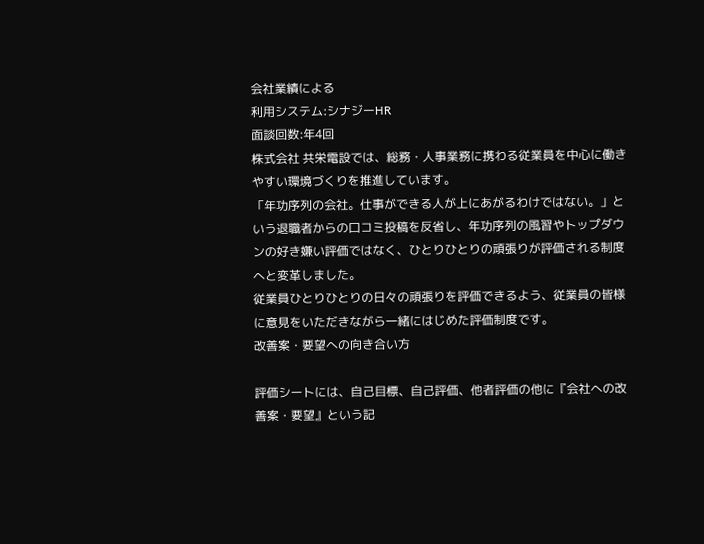会社業績による
利用システム:シナジーHR
面談回数:年4回
株式会社 共栄電設では、総務・人事業務に携わる従業員を中心に働きやすい環境づくりを推進しています。
「年功序列の会社。仕事ができる人が上にあがるわけではない。」という退職者からの口コミ投稿を反省し、年功序列の風習やトップダウンの好き嫌い評価ではなく、ひとりひとりの頑張りが評価される制度へと変革しました。
従業員ひとりひとりの日々の頑張りを評価できるよう、従業員の皆様に意見をいただきながら一緒にはじめた評価制度です。
改善案・要望への向き合い方

評価シートには、自己目標、自己評価、他者評価の他に『会社への改善案・要望』という記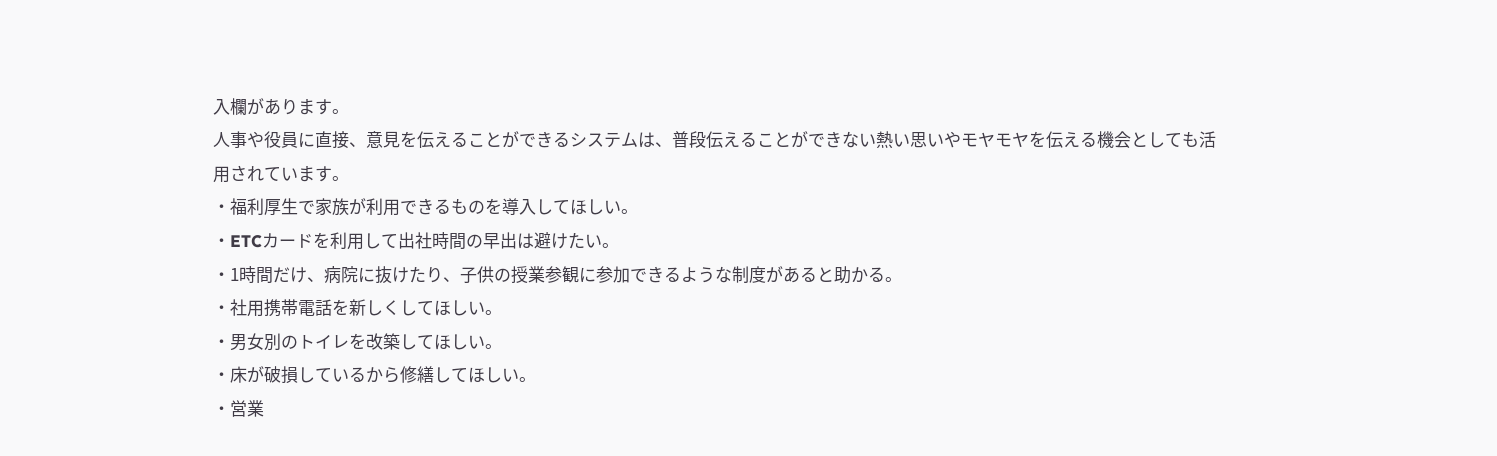入欄があります。
人事や役員に直接、意見を伝えることができるシステムは、普段伝えることができない熱い思いやモヤモヤを伝える機会としても活用されています。
・福利厚生で家族が利用できるものを導入してほしい。
・ETCカードを利用して出社時間の早出は避けたい。
・1時間だけ、病院に抜けたり、子供の授業参観に参加できるような制度があると助かる。
・社用携帯電話を新しくしてほしい。
・男女別のトイレを改築してほしい。
・床が破損しているから修繕してほしい。
・営業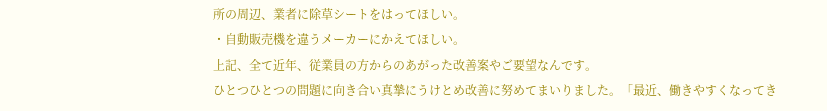所の周辺、業者に除草シートをはってほしい。
・自動販売機を違うメーカーにかえてほしい。
上記、全て近年、従業員の方からのあがった改善案やご要望なんです。
ひとつひとつの問題に向き合い真摯にうけとめ改善に努めてまいりました。「最近、働きやすくなってき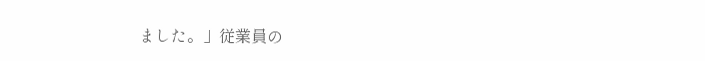ました。」従業員の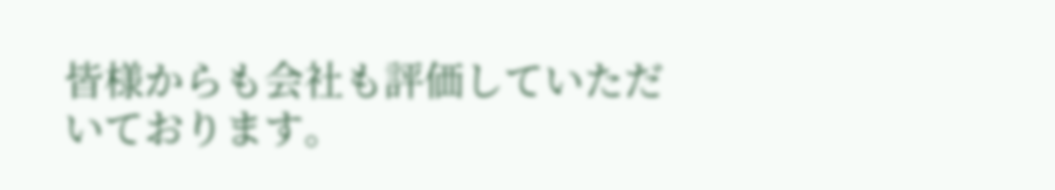皆様からも会社も評価していただいております。